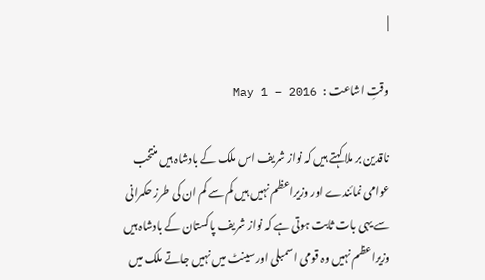|

وقتِ اشاعت :   May 1 – 2016

ناقدین بر ملا کہتے ہیں کہ نواز شریف اس ملک کے بادشاہ ہیں منتخب عوامی نمائندے اور وزیراعظم نہیں ہیں کم سے کم ان کی طرز حکمرانی سے یہی بات ثابت ہوتی ہے کہ نواز شریف پاکستان کے بادشاہ ہیں وزیراعظم نہیں وہ قومی اسمبلی اور سینٹ میں نہیں جاتے ملک میں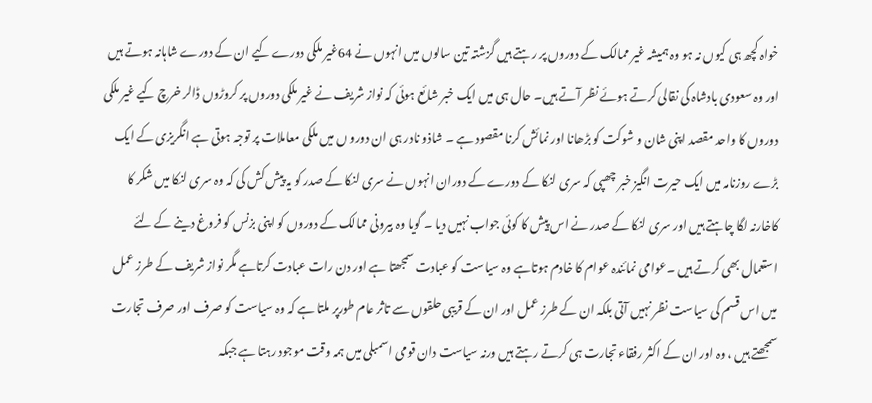خواہ کچھ ہی کیوں نہ ہو وہ ہمیشہ غیر ممالک کے دوروں پر رہتے ہیں گزشتہ تین سالوں میں انہوں نے 64غیر ملکی دورے کیے ان کے دورے شاہانہ ہوتے ہیں اور وہ سعودی بادشاہ کی نقالی کرتے ہوئے نظر آتے ہیں۔ حال ہی میں ایک خبر شائع ہوئی کہ نواز شریف نے غیر ملکی دوروں پر کروڑوں ڈالر خرچ کیے غیر ملکی دوروں کا واحد مقصد اپنی شان و شوکت کو بڑھانا اور نمائش کرنا مقصود ہے ۔ شاذو نادر ہی ان دورو ں میں ملکی معاملات پر توجہ ہوتی ہے انگریزی کے ایک بڑے روزنامہ میں ایک حیرت انگیز خبر چھپی کہ سری لنکا کے دورے کے دوران انہوں نے سری لنکا کے صدر کو یہ پیش کش کی کہ وہ سری لنکا میں شکر کا کاخارنہ لگا چاہتے ہیں اور سری لنکا کے صدر نے اس پیش کا کوئی جواب نہیں دیا ۔ گویا وہ بیرونی ممالک کے دوروں کو اپنی بزنس کو فروغ دینے کے لئے استعمال بھی کرتے ہیں ۔عوامی نمائندہ عوام کا خادم ہوتاہے وہ سیاست کو عبادت سمجھتا ہے اور دن رات عبادت کرتاہے مگر نواز شریف کے طرز عمل میں اس قسم کی سیاست نظر نہیں آتی بلکہ ان کے طرز عمل اور ان کے قریبی حلقوں سے تاثر عام طورپر ملتا ہے کہ وہ سیاست کو صرف اور صرف تجارت سمجھتے ہیں ، وہ اور ان کے اکثر رفقاء تجارت ہی کرتے رہتے ہیں ورنہ سیاست دان قومی اسمبلی میں ہمہ وقت موجود رہتا ہے جبکہ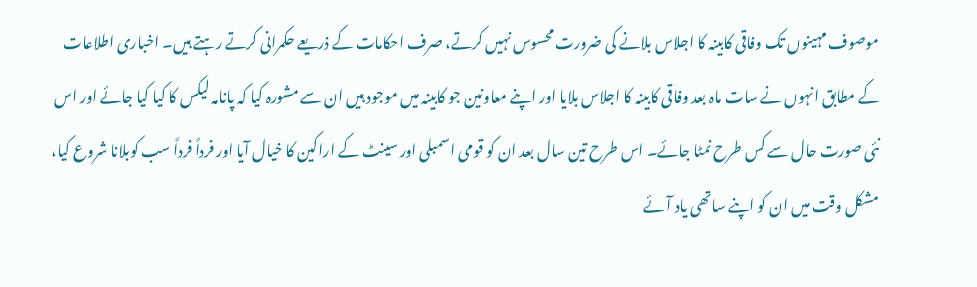موصوف مہینوں تک وفاقی کابینہ کا اجلاس بلانے کی ضرورت محسوس نہیں کرتے، صرف احکامات کے ذریعے حکمرانی کرتے رہتے ہیں۔ اخباری اطلاعات کے مطابق انہوں نے سات ماہ بعد وفاقی کابینہ کا اجلاس بلایا اور اپنے معاونین جو کابینہ میں موجود ہیں ان سے مشورہ کیا کہ پانامہ لیکس کا کیا کیا جائے اور اس نئی صورت حال سے کس طرح نمٹا جائے۔ اس طرح تین سال بعد ان کو قومی اسمبلی اور سینٹ کے اراکین کا خیال آیا اور فرداً فرداً سب کوبلانا شروع کیا، مشکل وقت میں ان کو اپنے ساتھی یاد آئے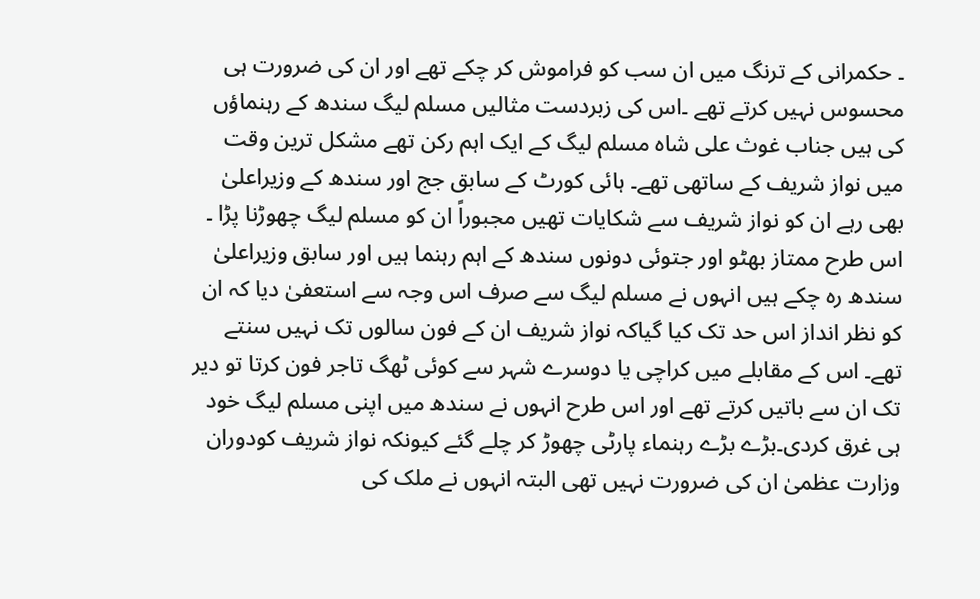۔ حکمرانی کے ترنگ میں ان سب کو فراموش کر چکے تھے اور ان کی ضرورت ہی محسوس نہیں کرتے تھے ۔اس کی زبردست مثالیں مسلم لیگ سندھ کے رہنماؤں کی ہیں جناب غوث علی شاہ مسلم لیگ کے ایک اہم رکن تھے مشکل ترین وقت میں نواز شریف کے ساتھی تھے۔ ہائی کورٹ کے سابق جج اور سندھ کے وزیراعلیٰ بھی رہے ان کو نواز شریف سے شکایات تھیں مجبوراً ان کو مسلم لیگ چھوڑنا پڑا ۔ اس طرح ممتاز بھٹو اور جتوئی دونوں سندھ کے اہم رہنما ہیں اور سابق وزیراعلیٰ سندھ رہ چکے ہیں انہوں نے مسلم لیگ سے صرف اس وجہ سے استعفیٰ دیا کہ ان کو نظر انداز اس حد تک کیا گیاکہ نواز شریف ان کے فون سالوں تک نہیں سنتے تھے۔ اس کے مقابلے میں کراچی یا دوسرے شہر سے کوئی ٹھگ تاجر فون کرتا تو دیر تک ان سے باتیں کرتے تھے اور اس طرح انہوں نے سندھ میں اپنی مسلم لیگ خود ہی غرق کردی۔بڑے بڑے رہنماء پارٹی چھوڑ کر چلے گئے کیونکہ نواز شریف کودوران وزارت عظمیٰ ان کی ضرورت نہیں تھی البتہ انہوں نے ملک کی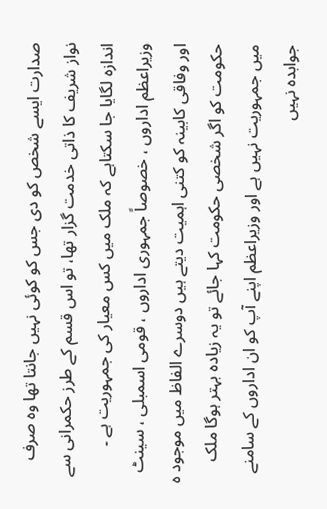صدارت ایسے شخص کو دی جس کو کوئی نہیں جانتا تھا وہ صرف نواز شریف کا ذاتی خدمت گزار تھا، تو اس قسم کے طرز حکمرانی سے اندازہ لگایا جا سکتاہے کہ ملک میں کس معیار کی جمہوریت ہے ۔ وزیراعظم اداروں ، خصوصاً جمہوری اداروں ، قومی اسمبلی ، سینٹ اور وفاقی کابینہ کو کتنی اہمیت دیتے ہیں دوسرے الفاظ میں موجود ہ حکومت کو اگر شخصی حکومت کہا جائے تو یہ زیادہ بہتر ہوگا ملک میں جمہوریت نہیں ہے اور وزیراعظم اپنے آپ کو ان اداروں کے سامنے جوابدہ نہیں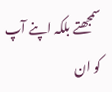سمجھتے بلکہ اپنے آپ کو ان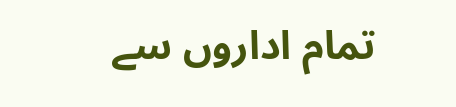تمام اداروں سے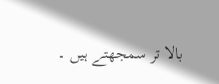بالا تر سمجھتے ہیں ۔